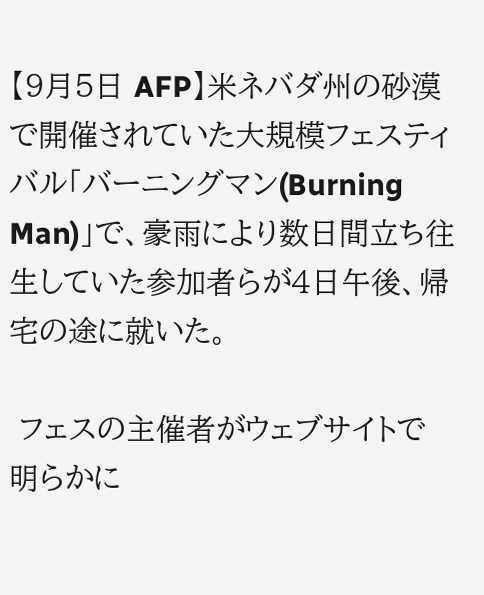【9月5日 AFP】米ネバダ州の砂漠で開催されていた大規模フェスティバル「バーニングマン(Burning Man)」で、豪雨により数日間立ち往生していた参加者らが4日午後、帰宅の途に就いた。

 フェスの主催者がウェブサイトで明らかに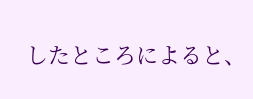したところによると、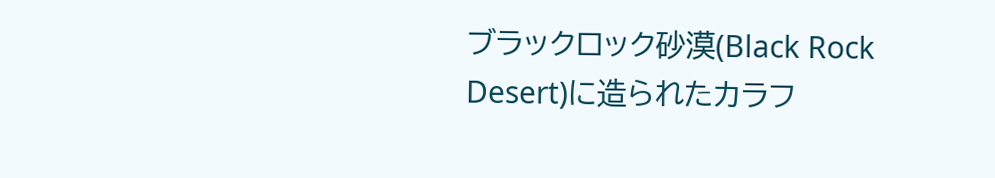ブラックロック砂漠(Black Rock Desert)に造られたカラフ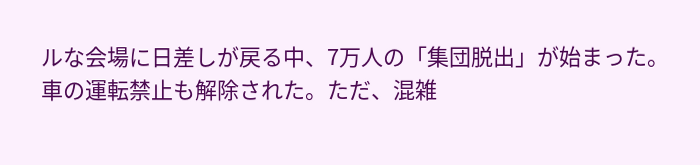ルな会場に日差しが戻る中、7万人の「集団脱出」が始まった。車の運転禁止も解除された。ただ、混雑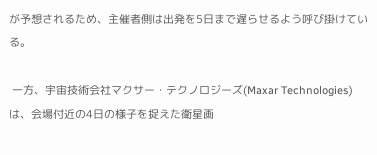が予想されるため、主催者側は出発を5日まで遅らせるよう呼び掛けている。

 一方、宇宙技術会社マクサー・テクノロジーズ(Maxar Technologies)は、会場付近の4日の様子を捉えた衛星画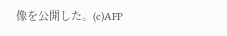像を公開した。(c)AFP